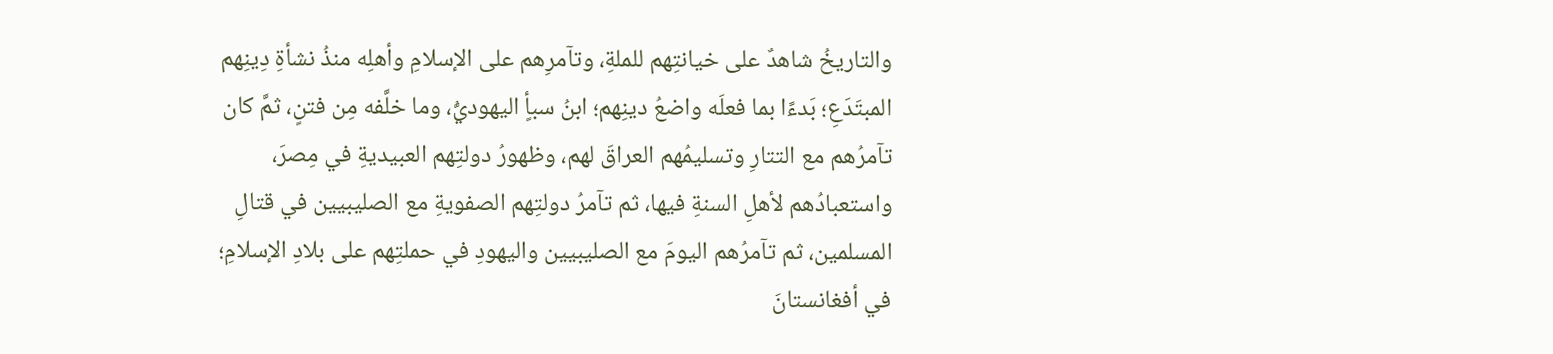والتاريخُ شاهدٌ على خيانتِهم للملةِ، وتآمرِهم على الإسلامِ وأهلِه منذُ نشأةِ دِينِهم المبتَدَعِ؛ بَدءًا بما فعلَه واضعُ دينِهم؛ ابنُ سبأٍ اليهوديُّ، وما خلَّفه مِن فتنٍ، ثمَّ كان تآمرُهم مع التتارِ وتسليمُهم العراقَ لهم، وظهورُ دولتِهم العبيديةِ في مِصرَ، واستعبادُهم لأهلِ السنةِ فيها، ثم تآمرُ دولتِهم الصفويةِ مع الصليبيين في قتالِ المسلمين، ثم تآمرُهم اليومَ مع الصليبيين واليهودِ في حملتِهم على بلادِ الإسلامِ؛ في أفغانستانَ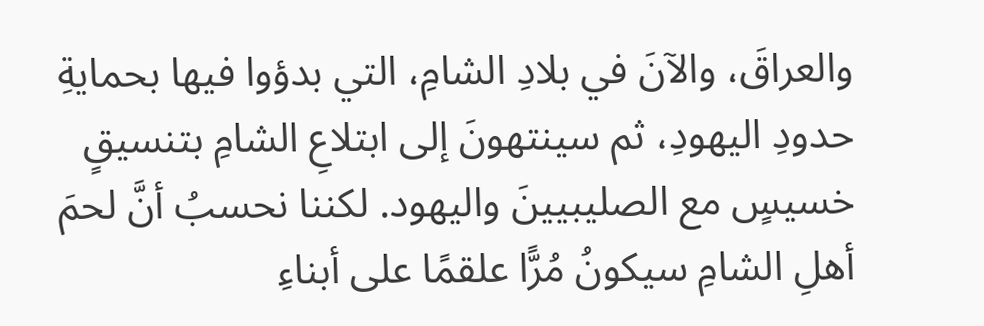والعراقَ، والآنَ في بلادِ الشامِ، التي بدؤوا فيها بحمايةِ حدودِ اليهودِ، ثم سينتهونَ إلى ابتلاعِ الشامِ بتنسيقٍ خسيسٍ مع الصليبيينَ واليهود. لكننا نحسبُ أنَّ لحمَ أهلِ الشامِ سيكونُ مُرًّا علقمًا على أبناءِ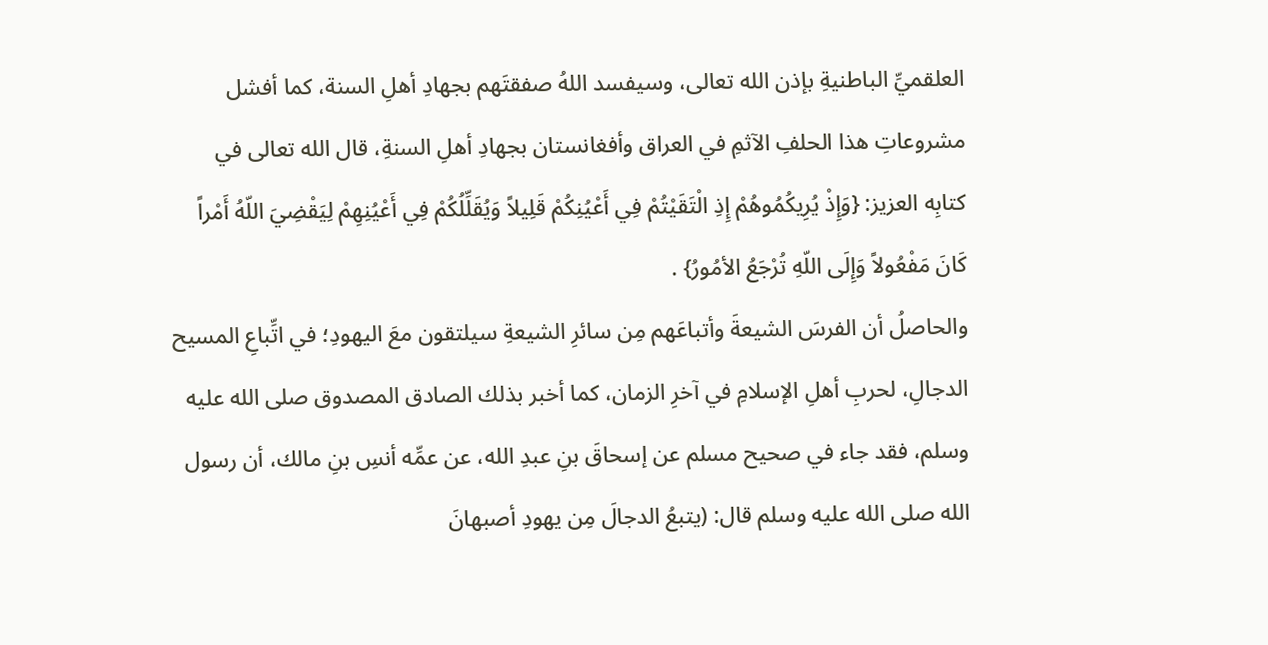العلقميِّ الباطنيةِ بإذن الله تعالى، وسيفسد اللهُ صفقتَهم بجهادِ أهلِ السنة، كما أفشل مشروعاتِ هذا الحلفِ الآثمِ في العراق وأفغانستان بجهادِ أهلِ السنةِ، قال الله تعالى في كتابِه العزيز: {وَإِذْ يُرِيكُمُوهُمْ إِذِ الْتَقَيْتُمْ فِي أَعْيُنِكُمْ قَلِيلاً وَيُقَلِّلُكُمْ فِي أَعْيُنِهِمْ لِيَقْضِيَ اللّهُ أَمْراً كَانَ مَفْعُولاً وَإِلَى اللّهِ تُرْجَعُ الأمُورُ} .
والحاصلُ أن الفرسَ الشيعةَ وأتباعَهم مِن سائرِ الشيعةِ سيلتقون معَ اليهودِ؛ في اتِّباعِ المسيح الدجالِ، لحربِ أهلِ الإسلامِ في آخرِ الزمان، كما أخبر بذلك الصادق المصدوق صلى الله عليه وسلم، فقد جاء في صحيح مسلم عن إسحاقَ بنِ عبدِ الله، عن عمِّه أنسِ بنِ مالك، أن رسول الله صلى الله عليه وسلم قال: (يتبعُ الدجالَ مِن يهودِ أصبهانَ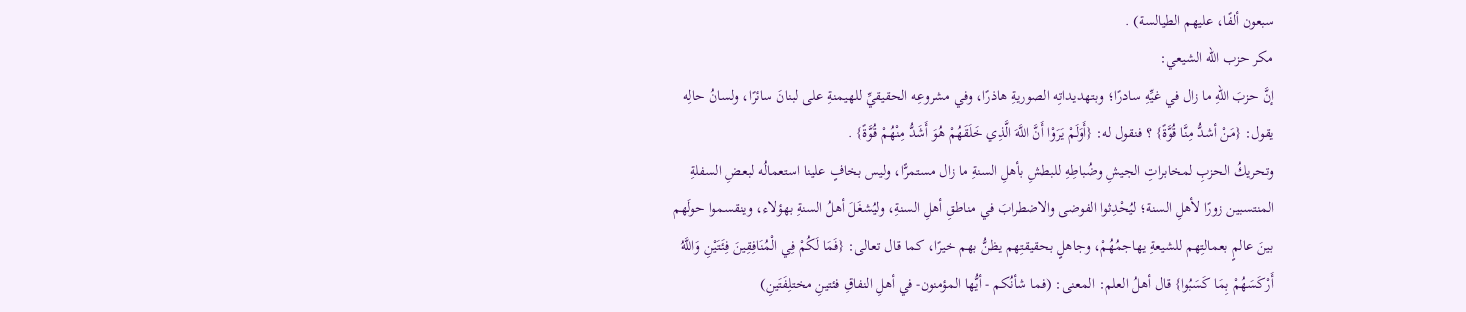سبعون ألفًا، عليهم الطيالسة) .
مكر حزب الله الشيعي:
إنَّ حزبَ اللهِ ما زال في غيِّهِ سادرًا؛ وبتهديداتِه الصوريةِ هاذرًا، وفي مشروعِه الحقيقيِّ للهيمنةِ على لبنانَ سائرًا، ولسانُ حالِه يقول: {مَنْ أشدُّ مِنَّا قُوَّةً} ؟ فنقول له: {أَوَلَمْ يَرَوْا أَنَّ اللَّهَ الَّذِي خَلَقَهُمْ هُوَ أَشَدُّ مِنْهُمْ قُوَّةً} .
وتحريكُ الحزبِ لمخابراتِ الجيشِ وضُباطِهِ للبطشِ بأهلِ السنةِ ما زال مستمرًّا، وليس بخافٍ علينا استعمالُه لبعضِ السفلةِ المنتسبين زورًا لأهلِ السنة؛ ليُحْدِثوا الفوضى والاضطرابَ في مناطقِ أهلِ السنةِ، وليُشغَلَ أهلُ السنةِ بهؤلاء، وينقسموا حولَهم بينَ عالمٍ بعمالتِهم للشيعةِ يهاجمُهُمْ، وجاهلٍ بحقيقتِهم يظنُّ بهم خيرًا، كما قال تعالى: {فَمَا لَكُمْ فِي الْمُنَافِقِينَ فِئَتَيْنِ وَاللَّهُ أَرْكَسَهُمْ بِمَا كَسَبُوا} قال أهلُ العلم: المعنى: (فما شأنُكم - أيُّها المؤمنون- في أهلِ النفاقِ فئتينِ مختلِفَتَينِ)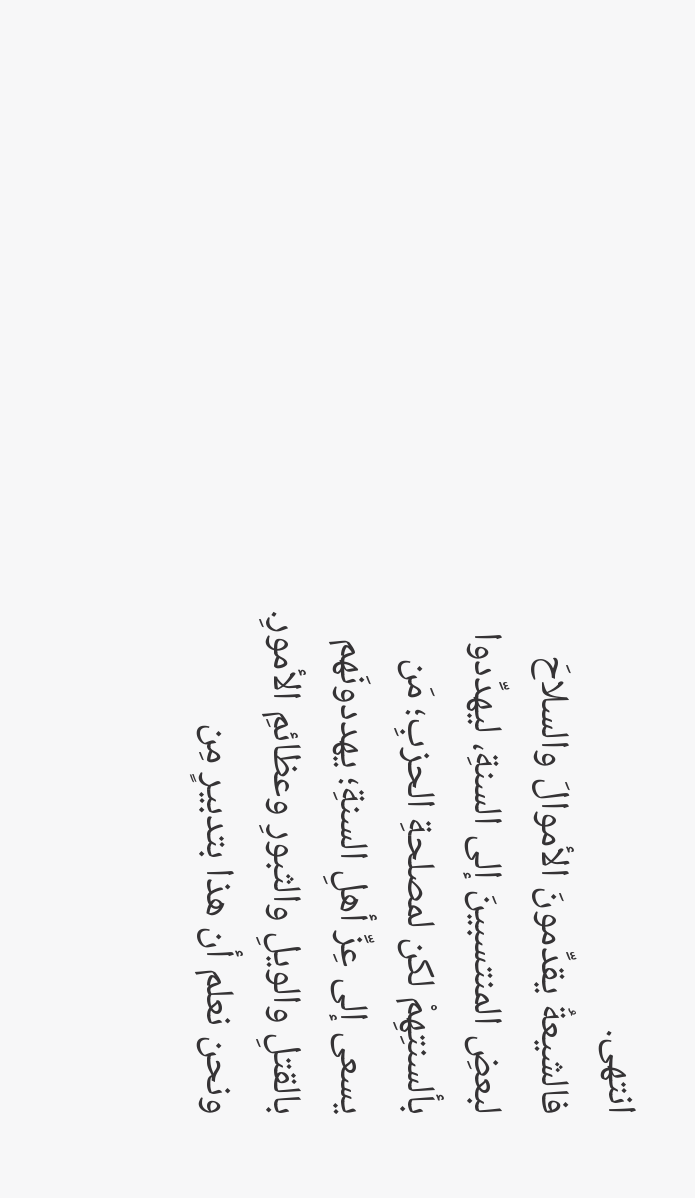انتهى.
فالشيعةُ يقدِّمونَ الأموالَ والسلاحَ لبعضِ المنتسبينَ إلى السنةِ، ليهدِّدوا بألسنتِهِمْ لكن لمصلحةِ الحزبِ؛ مَن يسعى إلى عِزِّ أهلِ السنةِ؛ يهددونَهم بالقتلِ والويلِ والثبورِ وعظائمِ الأمورِ.
ونحن نعلم أن هذا بتدبيرٍ مِن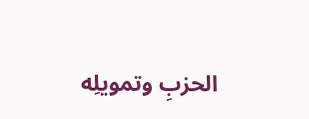الحزبِ وتمويلِه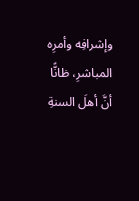وإشرافِه وأمرِه المباشرِ، ظانًّا أنَّ أهلَ السنةِ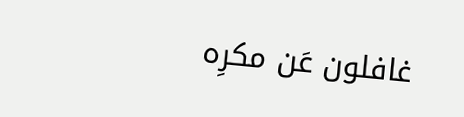غافلون عَن مكرِه